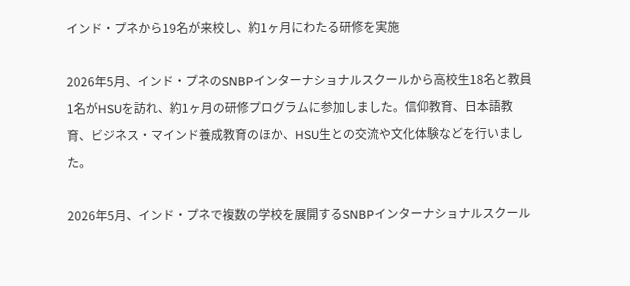インド・プネから19名が来校し、約1ヶ月にわたる研修を実施

2026年5月、インド・プネのSNBPインターナショナルスクールから高校生18名と教員1名がHSUを訪れ、約1ヶ月の研修プログラムに参加しました。信仰教育、日本語教育、ビジネス・マインド養成教育のほか、HSU生との交流や文化体験などを行いました。

2026年5月、インド・プネで複数の学校を展開するSNBPインターナショナルスクール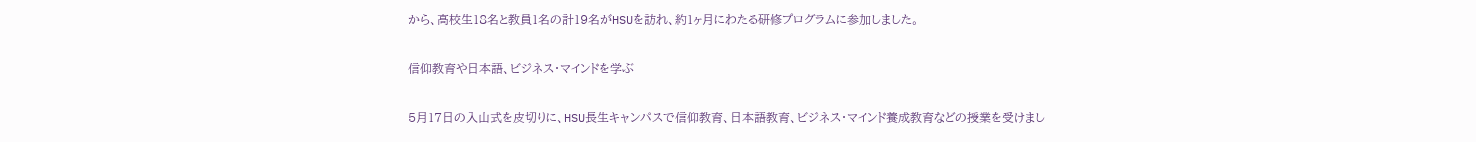から、高校生18名と教員1名の計19名がHSUを訪れ、約1ヶ月にわたる研修プログラムに参加しました。

信仰教育や日本語、ビジネス・マインドを学ぶ

5月17日の入山式を皮切りに、HSU長生キャンパスで信仰教育、日本語教育、ビジネス・マインド養成教育などの授業を受けまし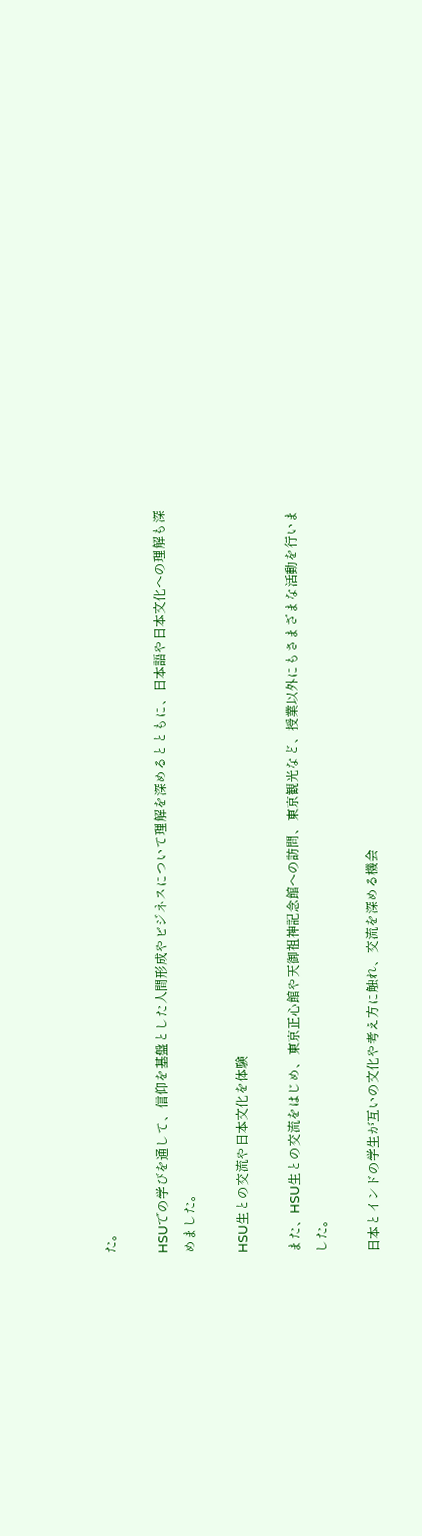た。

HSUでの学びを通して、信仰を基盤とした人間形成やビジネスについて理解を深めるとともに、日本語や日本文化への理解も深めました。

HSU生との交流や日本文化を体験

また、HSU生との交流をはじめ、東京正心館や天御祖神記念館への訪問、東京観光など、授業以外にもさまざまな活動を行いました。

日本とインドの学生が互いの文化や考え方に触れ、交流を深める機会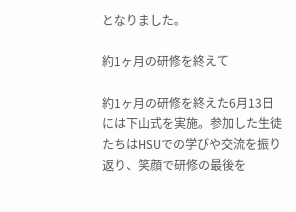となりました。

約1ヶ月の研修を終えて

約1ヶ月の研修を終えた6月13日には下山式を実施。参加した生徒たちはHSUでの学びや交流を振り返り、笑顔で研修の最後を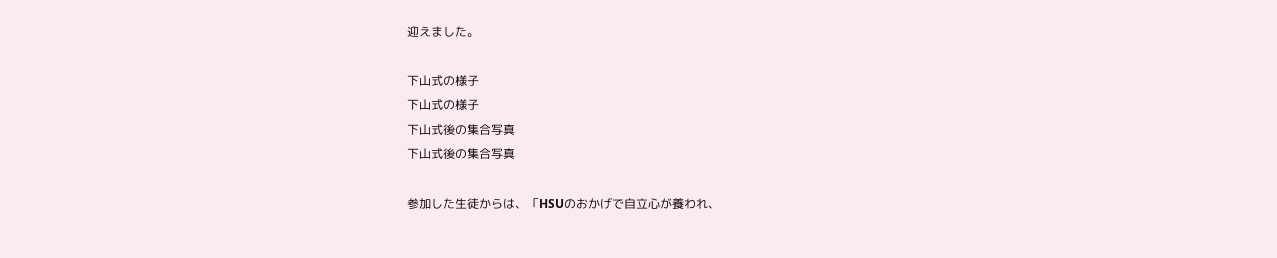迎えました。

下山式の様子
下山式の様子
下山式後の集合写真
下山式後の集合写真

参加した生徒からは、「HSUのおかげで自立心が養われ、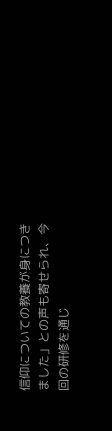信仰についての教養が身につきました」との声も寄せられ、今回の研修を通じ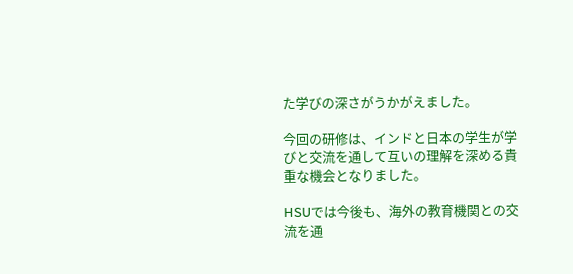た学びの深さがうかがえました。

今回の研修は、インドと日本の学生が学びと交流を通して互いの理解を深める貴重な機会となりました。

HSUでは今後も、海外の教育機関との交流を通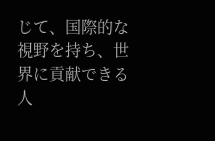じて、国際的な視野を持ち、世界に貢献できる人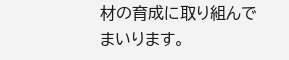材の育成に取り組んでまいります。